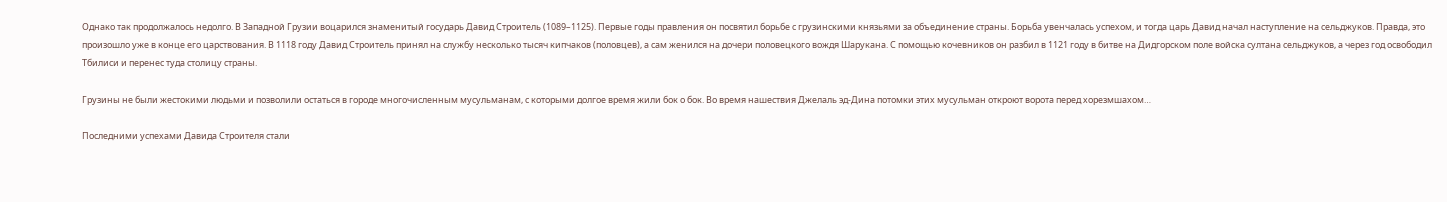Однако так продолжалось недолго. В Западной Грузии воцарился знаменитый государь Давид Строитель (1089–1125). Первые годы правления он посвятил борьбе с грузинскими князьями за объединение страны. Борьба увенчалась успехом, и тогда царь Давид начал наступление на сельджуков. Правда, это произошло уже в конце его царствования. В 1118 году Давид Строитель принял на службу несколько тысяч кипчаков (половцев), а сам женился на дочери половецкого вождя Шарукана. С помощью кочевников он разбил в 1121 году в битве на Дидгорском поле войска султана сельджуков, а через год освободил Тбилиси и перенес туда столицу страны.

Грузины не были жестокими людьми и позволили остаться в городе многочисленным мусульманам, с которыми долгое время жили бок о бок. Во время нашествия Джелаль эд-Дина потомки этих мусульман откроют ворота перед хорезмшахом…

Последними успехами Давида Строителя стали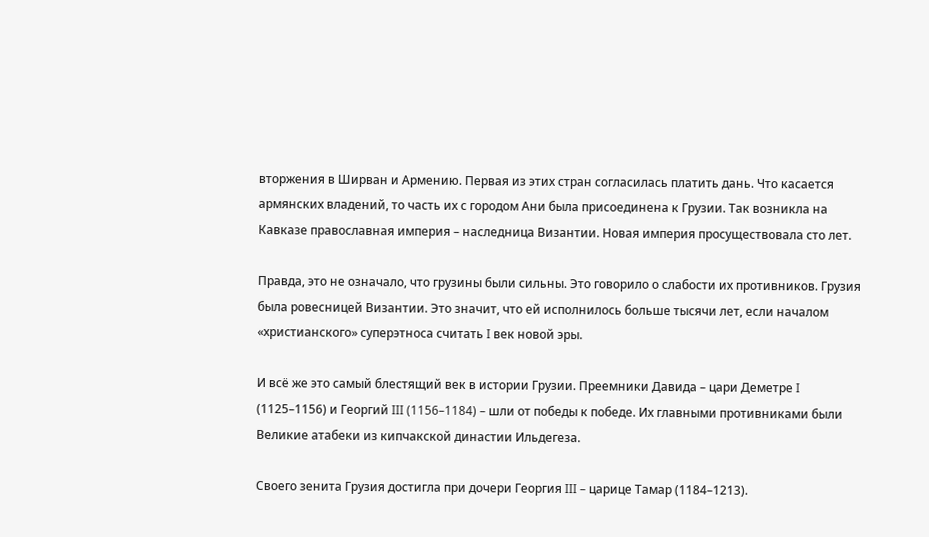вторжения в Ширван и Армению. Первая из этих стран согласилась платить дань. Что касается армянских владений, то часть их с городом Ани была присоединена к Грузии. Так возникла на Кавказе православная империя – наследница Византии. Новая империя просуществовала сто лет.

Правда, это не означало, что грузины были сильны. Это говорило о слабости их противников. Грузия была ровесницей Византии. Это значит, что ей исполнилось больше тысячи лет, если началом «христианского» суперэтноса считать I век новой эры.

И всё же это самый блестящий век в истории Грузии. Преемники Давида – цари Деметре I (1125–1156) и Георгий III (1156–1184) – шли от победы к победе. Их главными противниками были Великие атабеки из кипчакской династии Ильдегеза.

Своего зенита Грузия достигла при дочери Георгия III – царице Тамар (1184–1213).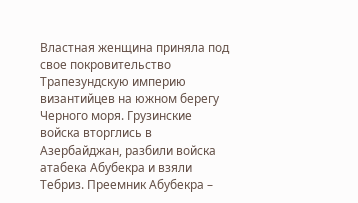Властная женщина приняла под свое покровительство Трапезундскую империю византийцев на южном берегу Черного моря. Грузинские войска вторглись в Азербайджан, разбили войска атабека Абубекра и взяли Тебриз. Преемник Абубекра –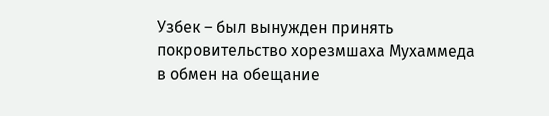Узбек – был вынужден принять покровительство хорезмшаха Мухаммеда в обмен на обещание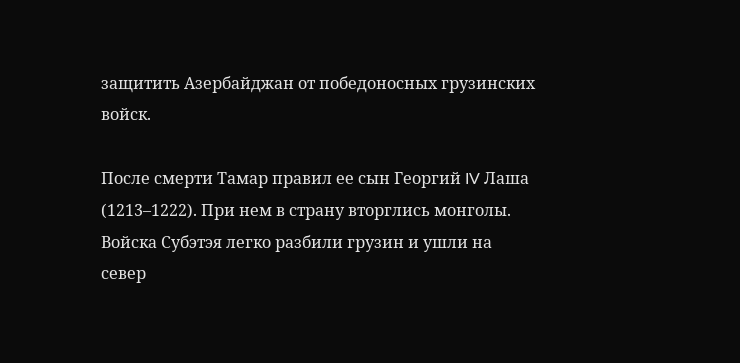защитить Азербайджан от победоносных грузинских войск.

После смерти Тамар правил ее сын Георгий IV Лаша (1213–1222). При нем в страну вторглись монголы. Войска Субэтэя легко разбили грузин и ушли на север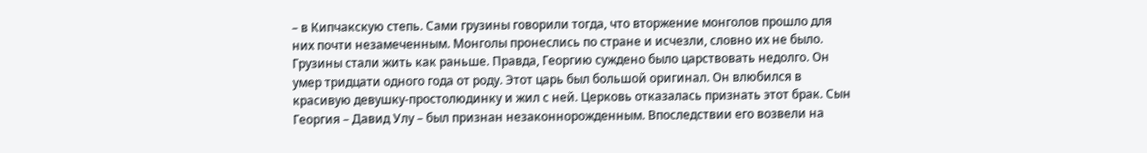– в Кипчакскую степь. Сами грузины говорили тогда, что вторжение монголов прошло для них почти незамеченным. Монголы пронеслись по стране и исчезли, словно их не было. Грузины стали жить как раньше. Правда, Георгию суждено было царствовать недолго. Он умер тридцати одного года от роду. Этот царь был большой оригинал. Он влюбился в красивую девушку-простолюдинку и жил с ней. Церковь отказалась признать этот брак. Сын Георгия – Давид Улу – был признан незаконнорожденным. Впоследствии его возвели на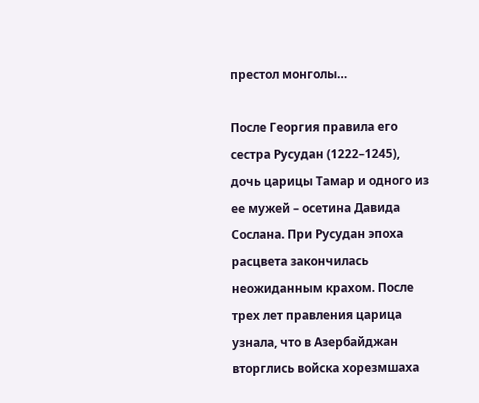престол монголы…

После Георгия правила его сестра Русудан (1222–1245), дочь царицы Тамар и одного из ее мужей – осетина Давида Сослана. При Русудан эпоха расцвета закончилась неожиданным крахом. После трех лет правления царица узнала, что в Азербайджан вторглись войска хорезмшаха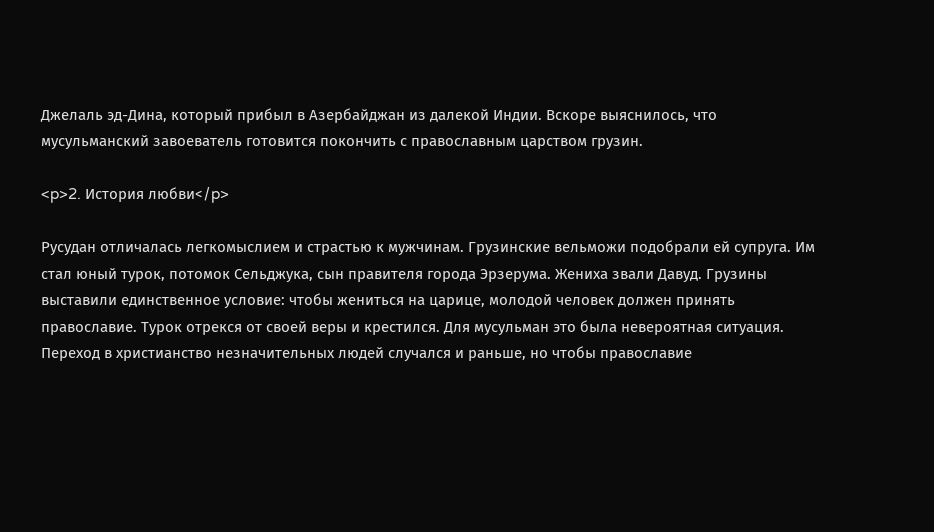Джелаль эд-Дина, который прибыл в Азербайджан из далекой Индии. Вскоре выяснилось, что мусульманский завоеватель готовится покончить с православным царством грузин.

<p>2. История любви</p>

Русудан отличалась легкомыслием и страстью к мужчинам. Грузинские вельможи подобрали ей супруга. Им стал юный турок, потомок Сельджука, сын правителя города Эрзерума. Жениха звали Давуд. Грузины выставили единственное условие: чтобы жениться на царице, молодой человек должен принять православие. Турок отрекся от своей веры и крестился. Для мусульман это была невероятная ситуация. Переход в христианство незначительных людей случался и раньше, но чтобы православие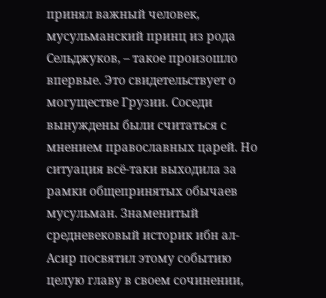принял важный человек, мусульманский принц из рода Сельджуков, – такое произошло впервые. Это свидетельствует о могуществе Грузии. Соседи вынуждены были считаться с мнением православных царей. Но ситуация всё-таки выходила за рамки общепринятых обычаев мусульман. Знаменитый средневековый историк ибн ал-Асир посвятил этому событию целую главу в своем сочинении,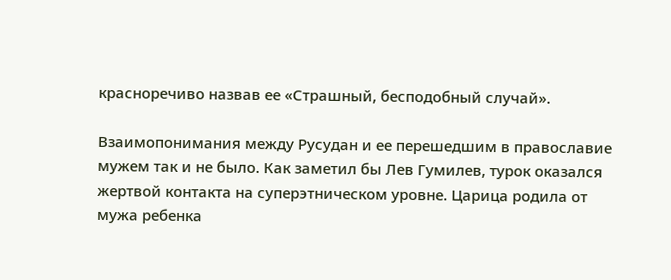красноречиво назвав ее «Страшный, бесподобный случай».

Взаимопонимания между Русудан и ее перешедшим в православие мужем так и не было. Как заметил бы Лев Гумилев, турок оказался жертвой контакта на суперэтническом уровне. Царица родила от мужа ребенка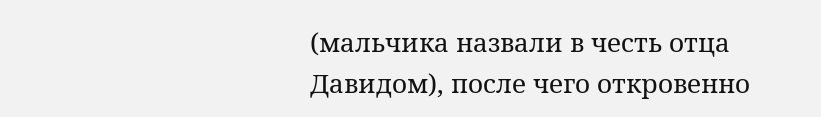(мальчика назвали в честь отца Давидом), после чего откровенно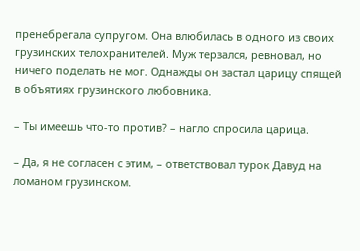пренебрегала супругом. Она влюбилась в одного из своих грузинских телохранителей. Муж терзался, ревновал, но ничего поделать не мог. Однажды он застал царицу спящей в объятиях грузинского любовника.

– Ты имеешь что-то против? – нагло спросила царица.

– Да, я не согласен с этим, – ответствовал турок Давуд на ломаном грузинском.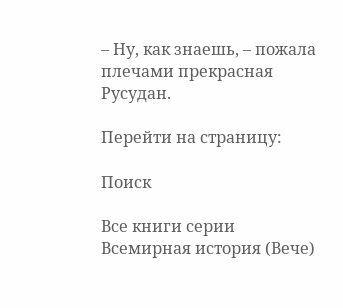– Ну, как знаешь, – пожала плечами прекрасная Русудан.

Перейти на страницу:

Поиск

Все книги серии Всемирная история (Вече)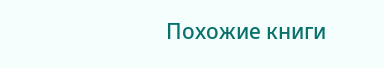Похожие книги